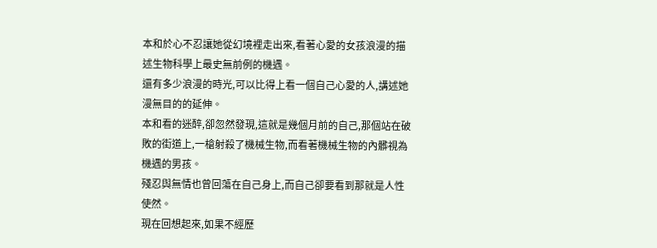本和於心不忍讓她從幻境裡走出來,看著心愛的女孩浪漫的描述生物科學上最史無前例的機遇。
還有多少浪漫的時光,可以比得上看一個自己心愛的人,講述她漫無目的的延伸。
本和看的迷醉,卻忽然發現,這就是幾個月前的自己,那個站在破敗的街道上,一槍射殺了機械生物,而看著機械生物的內髒視為機遇的男孩。
殘忍與無情也曾回蕩在自己身上,而自己卻要看到那就是人性使然。
現在回想起來,如果不經歷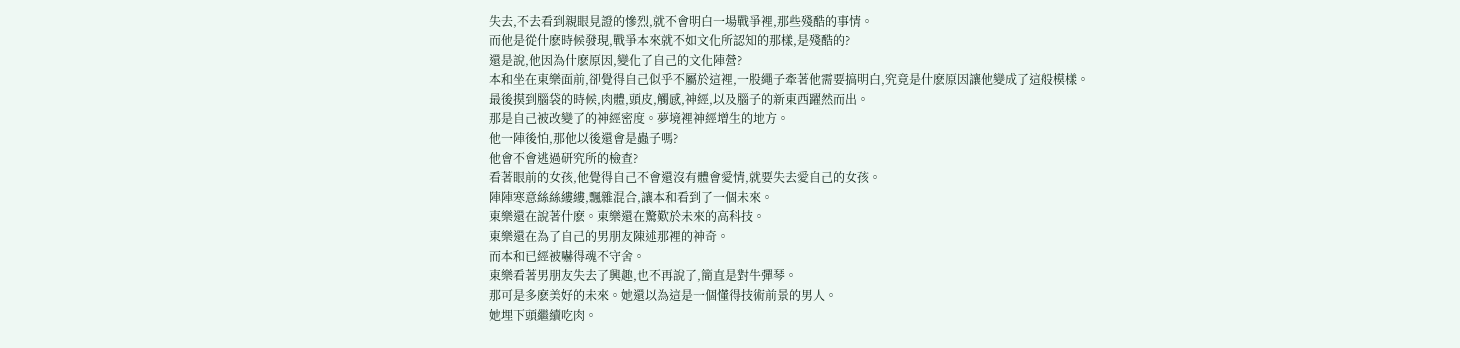失去,不去看到親眼見證的慘烈,就不會明白一場戰爭裡,那些殘酷的事情。
而他是從什麽時候發現,戰爭本來就不如文化所認知的那樣,是殘酷的?
還是說,他因為什麽原因,變化了自己的文化陣營?
本和坐在東樂面前,卻覺得自己似乎不屬於這裡,一股繩子牽著他需要搞明白,究竟是什麽原因讓他變成了這般模樣。
最後摸到腦袋的時候,肉體,頭皮,觸感,神經,以及腦子的新東西躍然而出。
那是自己被改變了的神經密度。夢境裡神經增生的地方。
他一陣後怕,那他以後還會是蟲子嗎?
他會不會逃過研究所的檢查?
看著眼前的女孩,他覺得自己不會還沒有體會愛情,就要失去愛自己的女孩。
陣陣寒意絲絲縷縷,飄雜混合,讓本和看到了一個未來。
東樂還在說著什麽。東樂還在驚歎於未來的高科技。
東樂還在為了自己的男朋友陳述那裡的神奇。
而本和已經被嚇得魂不守舍。
東樂看著男朋友失去了興趣,也不再說了,簡直是對牛彈琴。
那可是多麽美好的未來。她還以為這是一個懂得技術前景的男人。
她埋下頭繼續吃肉。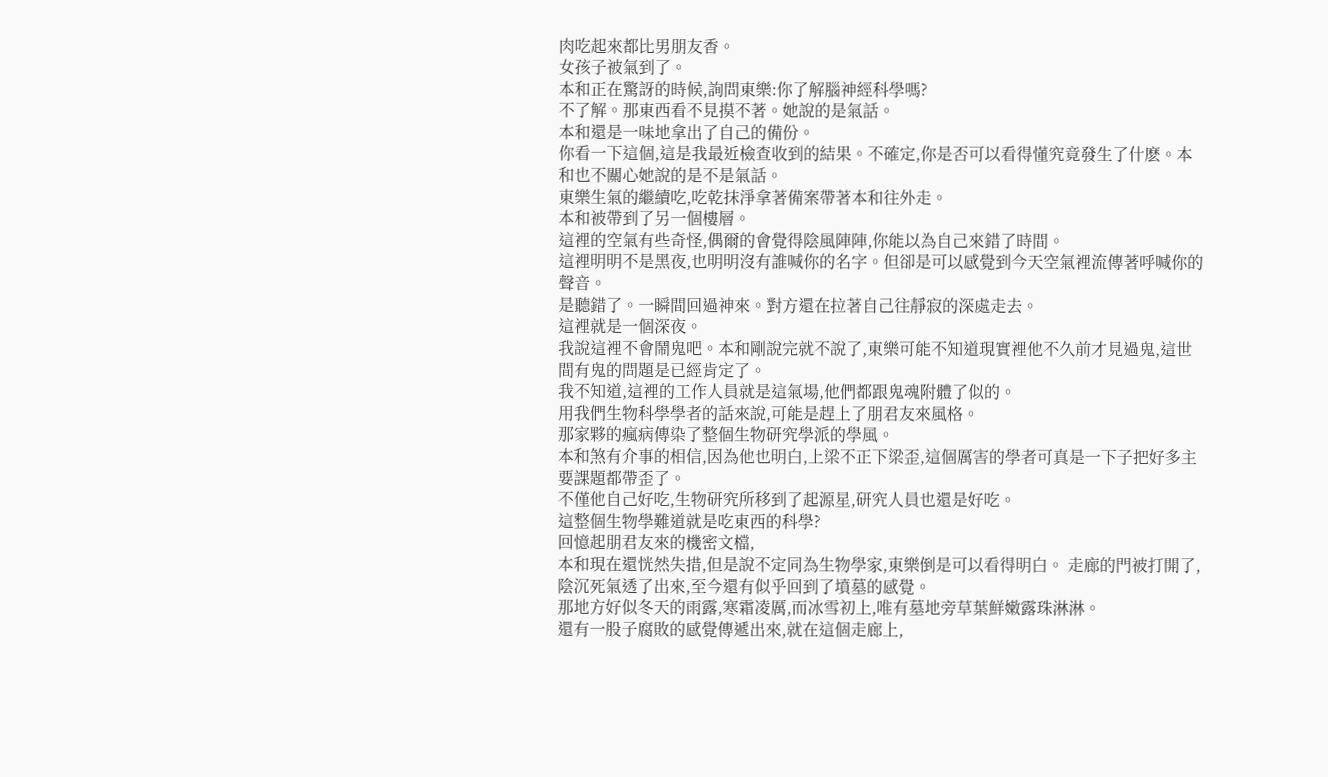肉吃起來都比男朋友香。
女孩子被氣到了。
本和正在驚訝的時候,詢問東樂:你了解腦神經科學嗎?
不了解。那東西看不見摸不著。她說的是氣話。
本和還是一味地拿出了自己的備份。
你看一下這個,這是我最近檢查收到的結果。不確定,你是否可以看得懂究竟發生了什麽。本和也不關心她說的是不是氣話。
東樂生氣的繼續吃,吃乾抹淨拿著備案帶著本和往外走。
本和被帶到了另一個樓層。
這裡的空氣有些奇怪,偶爾的會覺得陰風陣陣,你能以為自己來錯了時間。
這裡明明不是黑夜,也明明沒有誰喊你的名字。但卻是可以感覺到今天空氣裡流傳著呼喊你的聲音。
是聽錯了。一瞬間回過神來。對方還在拉著自己往靜寂的深處走去。
這裡就是一個深夜。
我說這裡不會鬧鬼吧。本和剛說完就不說了,東樂可能不知道現實裡他不久前才見過鬼,這世間有鬼的問題是已經肯定了。
我不知道,這裡的工作人員就是這氣場,他們都跟鬼魂附體了似的。
用我們生物科學學者的話來說,可能是趕上了朋君友來風格。
那家夥的瘋病傳染了整個生物研究學派的學風。
本和煞有介事的相信,因為他也明白,上梁不正下梁歪,這個厲害的學者可真是一下子把好多主要課題都帶歪了。
不僅他自己好吃,生物研究所移到了起源星,研究人員也還是好吃。
這整個生物學難道就是吃東西的科學?
回憶起朋君友來的機密文檔,
本和現在還恍然失措,但是說不定同為生物學家,東樂倒是可以看得明白。 走廊的門被打開了,陰沉死氣透了出來,至今還有似乎回到了墳墓的感覺。
那地方好似冬天的雨露,寒霜凌厲,而冰雪初上,唯有墓地旁草葉鮮嫩露珠淋淋。
還有一股子腐敗的感覺傳遞出來,就在這個走廊上,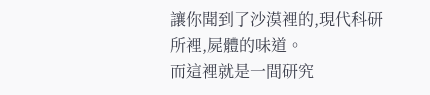讓你聞到了沙漠裡的,現代科研所裡,屍體的味道。
而這裡就是一間研究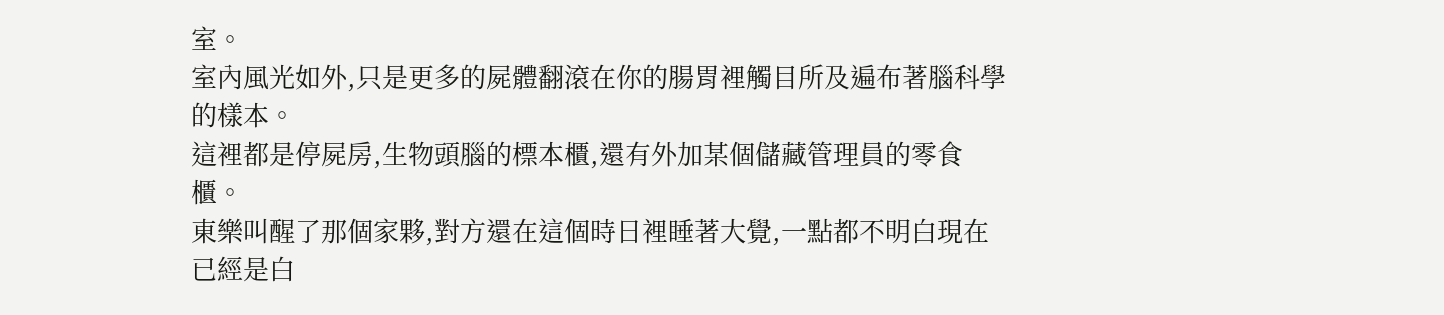室。
室內風光如外,只是更多的屍體翻滾在你的腸胃裡觸目所及遍布著腦科學的樣本。
這裡都是停屍房,生物頭腦的標本櫃,還有外加某個儲藏管理員的零食櫃。
東樂叫醒了那個家夥,對方還在這個時日裡睡著大覺,一點都不明白現在已經是白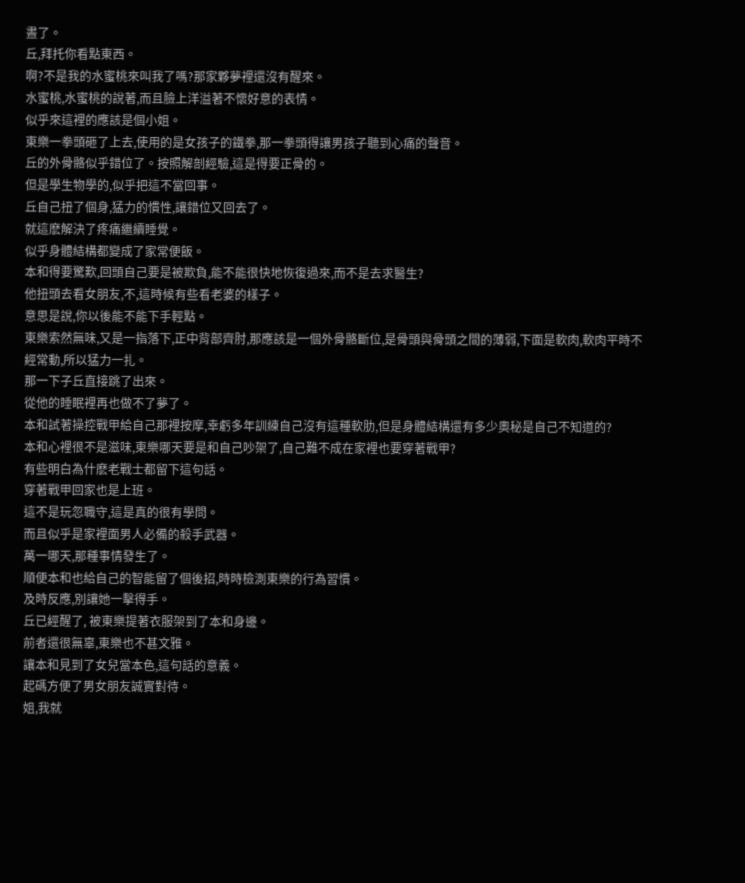晝了。
丘,拜托你看點東西。
啊?不是我的水蜜桃來叫我了嗎?那家夥夢裡還沒有醒來。
水蜜桃,水蜜桃的說著,而且臉上洋溢著不懷好意的表情。
似乎來這裡的應該是個小姐。
東樂一拳頭砸了上去,使用的是女孩子的鐵拳,那一拳頭得讓男孩子聽到心痛的聲音。
丘的外骨骼似乎錯位了。按照解剖經驗,這是得要正骨的。
但是學生物學的,似乎把這不當回事。
丘自己扭了個身,猛力的慣性,讓錯位又回去了。
就這麽解決了疼痛繼續睡覺。
似乎身體結構都變成了家常便飯。
本和得要驚歎,回頭自己要是被欺負,能不能很快地恢復過來,而不是去求醫生?
他扭頭去看女朋友,不,這時候有些看老婆的樣子。
意思是說,你以後能不能下手輕點。
東樂索然無味,又是一指落下,正中背部齊肘,那應該是一個外骨骼斷位,是骨頭與骨頭之間的薄弱,下面是軟肉,軟肉平時不經常動,所以猛力一扎。
那一下子丘直接跳了出來。
從他的睡眠裡再也做不了夢了。
本和試著操控戰甲給自己那裡按摩,幸虧多年訓練自己沒有這種軟肋,但是身體結構還有多少奧秘是自己不知道的?
本和心裡很不是滋味,東樂哪天要是和自己吵架了,自己難不成在家裡也要穿著戰甲?
有些明白為什麽老戰士都留下這句話。
穿著戰甲回家也是上班。
這不是玩忽職守,這是真的很有學問。
而且似乎是家裡面男人必備的殺手武器。
萬一哪天,那種事情發生了。
順便本和也給自己的智能留了個後招,時時檢測東樂的行為習慣。
及時反應,別讓她一擊得手。
丘已經醒了, 被東樂提著衣服架到了本和身邊。
前者還很無辜,東樂也不甚文雅。
讓本和見到了女兒當本色,這句話的意義。
起碼方便了男女朋友誠實對待。
姐,我就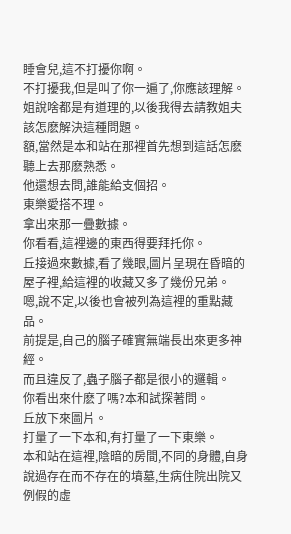睡會兒,這不打擾你啊。
不打擾我,但是叫了你一遍了,你應該理解。
姐說啥都是有道理的,以後我得去請教姐夫該怎麽解決這種問題。
額,當然是本和站在那裡首先想到這話怎麽聽上去那麽熟悉。
他還想去問,誰能給支個招。
東樂愛搭不理。
拿出來那一疊數據。
你看看,這裡邊的東西得要拜托你。
丘接過來數據,看了幾眼,圖片呈現在昏暗的屋子裡,給這裡的收藏又多了幾份兄弟。
嗯,說不定,以後也會被列為這裡的重點藏品。
前提是,自己的腦子確實無端長出來更多神經。
而且違反了,蟲子腦子都是很小的邏輯。
你看出來什麽了嗎?本和試探著問。
丘放下來圖片。
打量了一下本和,有打量了一下東樂。
本和站在這裡,陰暗的房間,不同的身體,自身說過存在而不存在的墳墓,生病住院出院又例假的虛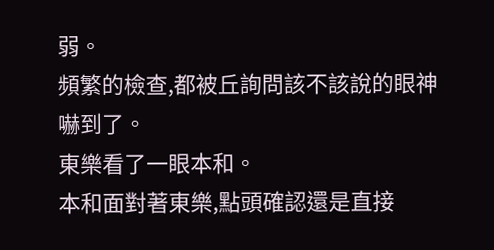弱。
頻繁的檢查,都被丘詢問該不該說的眼神嚇到了。
東樂看了一眼本和。
本和面對著東樂,點頭確認還是直接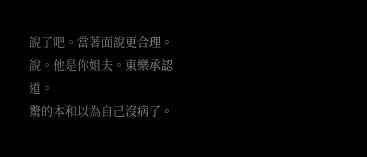說了吧。當著面說更合理。
說。他是你姐夫。東樂承認道。
驚的本和以為自己沒病了。